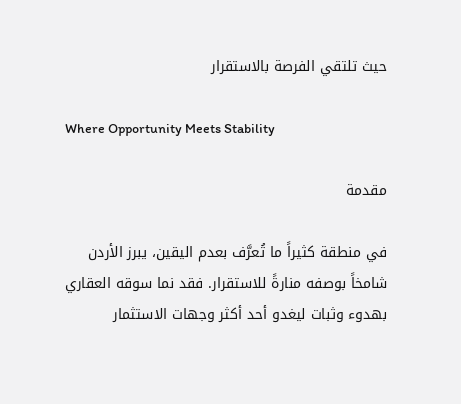حيث تلتقي الفرصة بالاستقرار

Where Opportunity Meets Stability

مقدمة

في منطقة كثيراً ما تُعرَّف بعدم اليقين، يبرز الأردن شامخاً بوصفه منارةً للاستقرار. فقد نما سوقه العقاري بهدوء وثبات ليغدو أحد أكثر وجهات الاستثمار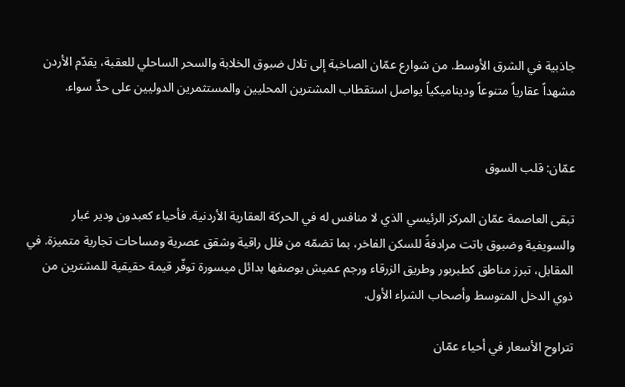جاذبية في الشرق الأوسط. من شوارع عمّان الصاخبة إلى تلال ضبوق الخلابة والسحر الساحلي للعقبة، يقدّم الأردن مشهداً عقارياً متنوعاً وديناميكياً يواصل استقطاب المشترين المحليين والمستثمرين الدوليين على حدٍّ سواء.


عمّان: قلب السوق

تبقى العاصمة عمّان المركز الرئيسي الذي لا منافس له في الحركة العقارية الأردنية. فأحياء كعبدون ودير غبار والسويفية وضبوق باتت مرادفةً للسكن الفاخر، بما تضمّه من فلل راقية وشقق عصرية ومساحات تجارية متميزة. في المقابل، تبرز مناطق كطبربور وطريق الزرقاء ورجم عميش بوصفها بدائل ميسورة توفّر قيمة حقيقية للمشترين من ذوي الدخل المتوسط وأصحاب الشراء الأول.

تتراوح الأسعار في أحياء عمّان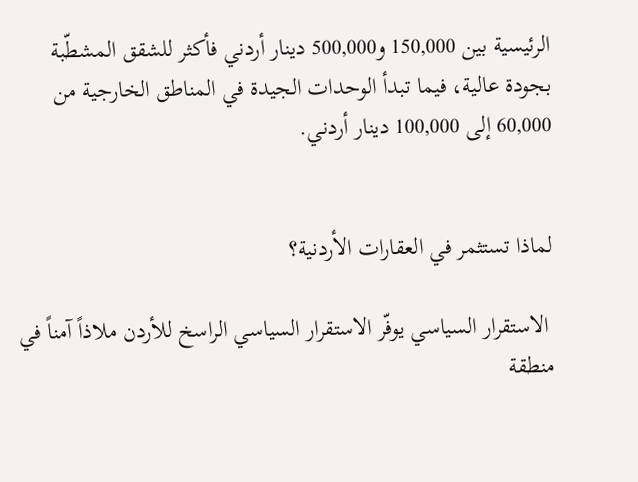الرئيسية بين 150,000 و500,000 دينار أردني فأكثر للشقق المشطّبة بجودة عالية، فيما تبدأ الوحدات الجيدة في المناطق الخارجية من 60,000 إلى 100,000 دينار أردني.


لماذا تستثمر في العقارات الأردنية؟

 الاستقرار السياسي يوفّر الاستقرار السياسي الراسخ للأردن ملاذاً آمناً في منطقة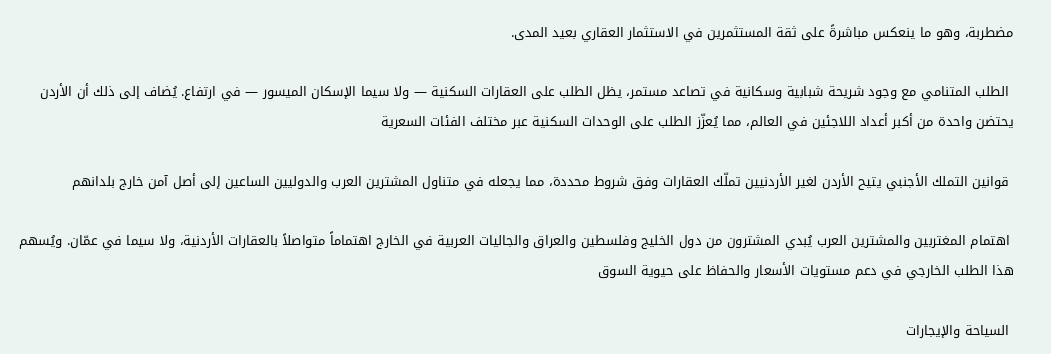مضطربة، وهو ما ينعكس مباشرةً على ثقة المستثمرين في الاستثمار العقاري بعيد المدى.

 الطلب المتنامي مع وجود شريحة شبابية وسكانية في تصاعد مستمر، يظل الطلب على العقارات السكنية — ولا سيما الإسكان الميسور — في ارتفاع. يُضاف إلى ذلك أن الأردن يحتضن واحدة من أكبر أعداد اللاجئين في العالم، مما يُعزّز الطلب على الوحدات السكنية عبر مختلف الفئات السعرية

 قوانين التملك الأجنبي يتيح الأردن لغير الأردنيين تملّك العقارات وفق شروط محددة، مما يجعله في متناول المشترين العرب والدوليين الساعين إلى أصل آمن خارج بلدانهم

 اهتمام المغتربين والمشترين العرب يُبدي المشترون من دول الخليج وفلسطين والعراق والجاليات العربية في الخارج اهتماماً متواصلاً بالعقارات الأردنية، ولا سيما في عمّان. ويُسهم هذا الطلب الخارجي في دعم مستويات الأسعار والحفاظ على حيوية السوق

 السياحة والإيجارات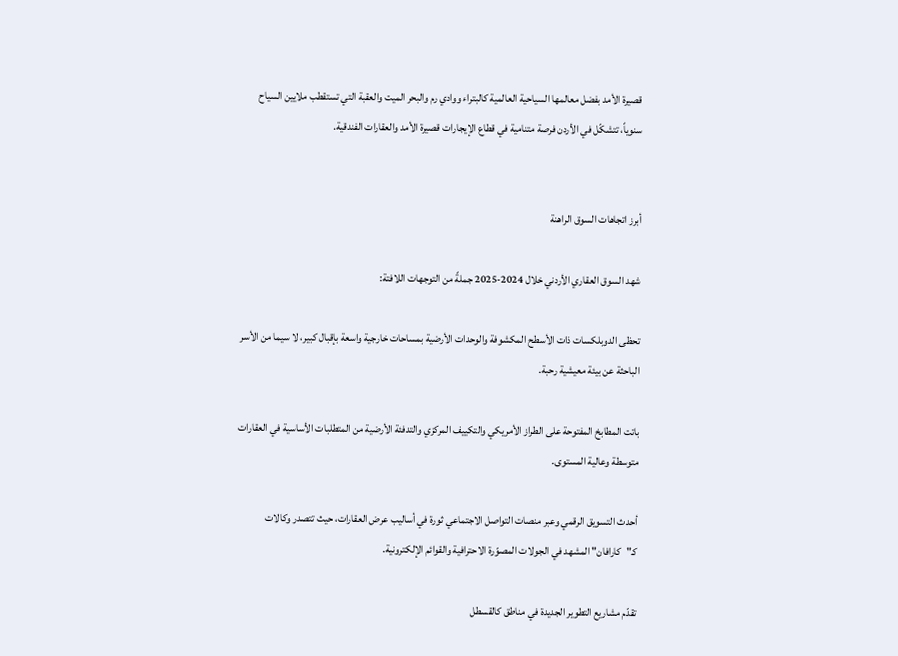قصيرة الأمد بفضل معالمها السياحية العالمية كالبتراء ووادي رم والبحر الميت والعقبة التي تستقطب ملايين السياح سنوياً، تتشكّل في الأردن فرصة متنامية في قطاع الإيجارات قصيرة الأمد والعقارات الفندقية.


أبرز اتجاهات السوق الراهنة

شهد السوق العقاري الأردني خلال 2024-2025 جملةً من التوجهات اللافتة:

تحظى الدوبلكسات ذات الأسطح المكشوفة والوحدات الأرضية بمساحات خارجية واسعة بإقبال كبير، لا سيما من الأسر الباحثة عن بيئة معيشية رحبة.

باتت المطابخ المفتوحة على الطراز الأمريكي والتكييف المركزي والتدفئة الأرضية من المتطلبات الأساسية في العقارات متوسطة وعالية المستوى.

أحدث التسويق الرقمي وعبر منصات التواصل الاجتماعي ثورة في أساليب عرض العقارات، حيث تتصدر وكالات كـ"كارافان" المشهد في الجولات المصوّرة الاحترافية والقوائم الإلكترونية.

تقدّم مشاريع التطوير الجديدة في مناطق كالقسطل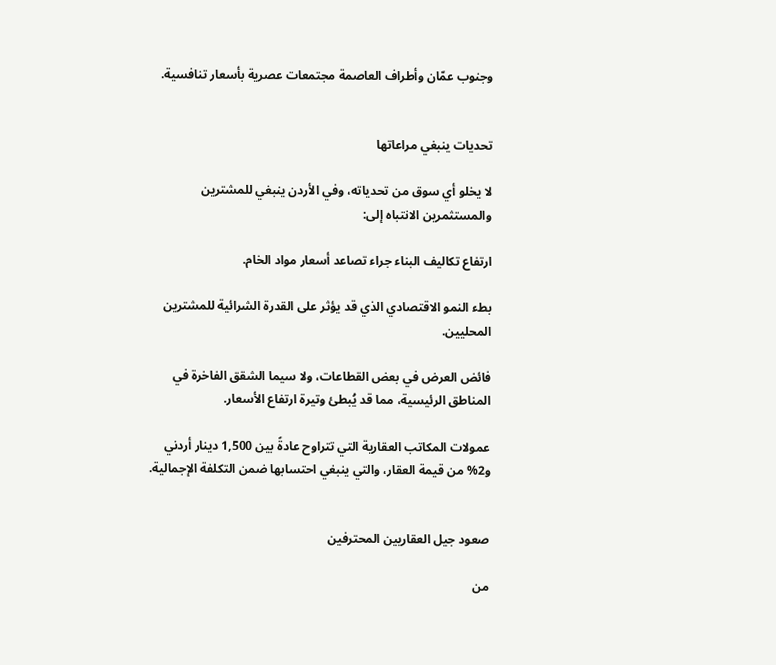وجنوب عمّان وأطراف العاصمة مجتمعات عصرية بأسعار تنافسية.


تحديات ينبغي مراعاتها

لا يخلو أي سوق من تحدياته، وفي الأردن ينبغي للمشترين والمستثمرين الانتباه إلى:

ارتفاع تكاليف البناء جراء تصاعد أسعار مواد الخام.

بطء النمو الاقتصادي الذي قد يؤثر على القدرة الشرائية للمشترين المحليين.

فائض العرض في بعض القطاعات، ولا سيما الشقق الفاخرة في المناطق الرئيسية، مما قد يُبطئ وتيرة ارتفاع الأسعار.

عمولات المكاتب العقارية التي تتراوح عادةً بين 1,500 دينار أردني و2% من قيمة العقار، والتي ينبغي احتسابها ضمن التكلفة الإجمالية.


صعود جيل العقاريين المحترفين

من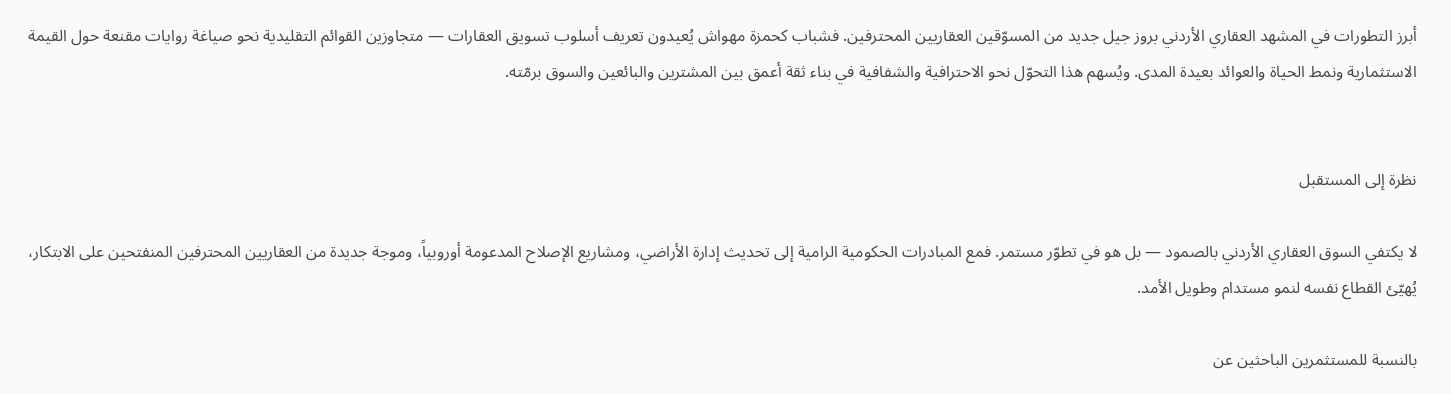أبرز التطورات في المشهد العقاري الأردني بروز جيل جديد من المسوّقين العقاريين المحترفين. فشباب كحمزة مهواش يُعيدون تعريف أسلوب تسويق العقارات — متجاوزين القوائم التقليدية نحو صياغة روايات مقنعة حول القيمة الاستثمارية ونمط الحياة والعوائد بعيدة المدى. ويُسهم هذا التحوّل نحو الاحترافية والشفافية في بناء ثقة أعمق بين المشترين والبائعين والسوق برمّته.


نظرة إلى المستقبل

لا يكتفي السوق العقاري الأردني بالصمود — بل هو في تطوّر مستمر. فمع المبادرات الحكومية الرامية إلى تحديث إدارة الأراضي، ومشاريع الإصلاح المدعومة أوروبياً، وموجة جديدة من العقاريين المحترفين المنفتحين على الابتكار، يُهيّئ القطاع نفسه لنمو مستدام وطويل الأمد.

بالنسبة للمستثمرين الباحثين عن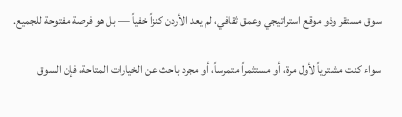سوق مستقر وذو موقع استراتيجي وعمق ثقافي، لم يعد الأردن كنزاً خفياً — بل هو فرصة مفتوحة للجميع.

سواء كنت مشترياً لأول مرة، أو مستثمراً متمرساً، أو مجرد باحث عن الخيارات المتاحة، فإن السوق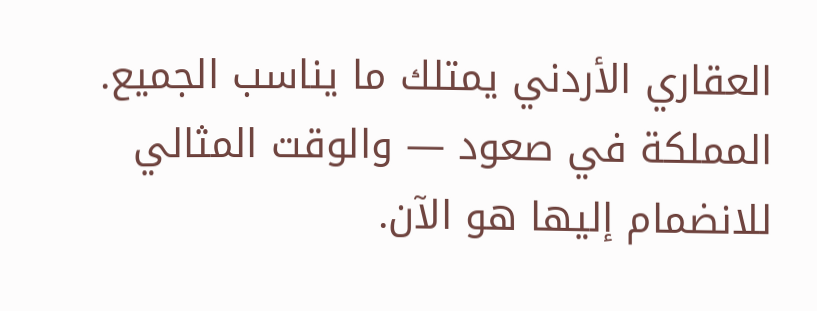العقاري الأردني يمتلك ما يناسب الجميع. المملكة في صعود — والوقت المثالي للانضمام إليها هو الآن.